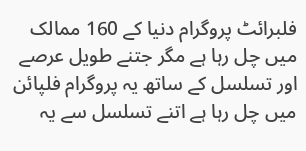فلبرائٹ پروگرام دنیا کے 160 ممالک میں چل رہا ہے مگر جتنے طویل عرصے اور تسلسل کے ساتھ یہ پروگرام فلپائن میں چل رہا ہے اتنے تسلسل سے یہ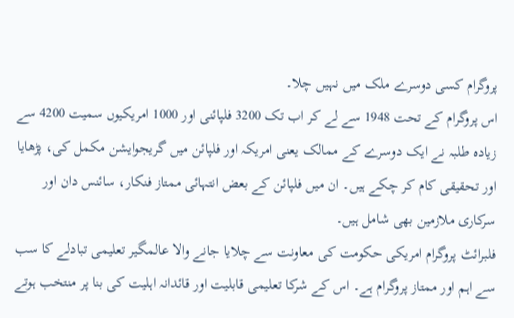پروگرام کسی دوسرے ملک میں نہیں چلا۔
اس پروگرام کے تحت 1948 سے لے کر اب تک 3200 فلپائنی اور 1000 امریکیوں سمیت 4200 سے زیادہ طلبہ نے ایک دوسرے کے ممالک یعنی امریکہ اور فلپائن میں گریجوایشن مکمل کی، پڑھایا اور تحقیقی کام کر چکے ہیں۔ ان میں فلپائن کے بعض انتہائی ممتاز فنکار، سائنس دان اور سرکاری ملازمین بھی شامل ہیں۔
فلبرائٹ پروگرام امریکی حکومت کی معاونت سے چلایا جانے والا عالمگیر تعلیمی تبادلے کا سب سے اہم اور ممتاز پروگرام ہے۔ اس کے شرکا تعلیمی قابلیت اور قائدانہ اہلیت کی بنا پر منتخب ہوتے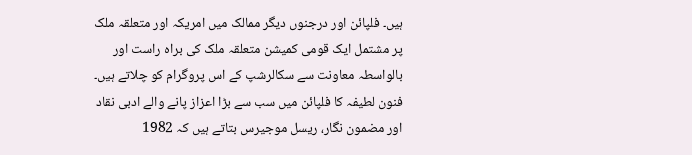ہیں۔ فلپائن اور درجنوں دیگر ممالک میں امریکہ اور متعلقہ ملک پر مشتمل ایک قومی کمیشن متعلقہ ملک کی براہ راست اور بالواسطہ معاونت سے سکالرشپ کے اس پروگرام کو چلاتے ہیں۔
فنون لطیفہ کا فلپائن میں سب سے بڑا اعزاز پانے والے ادبی نقاد اور مضمون نگار، ریسل موجیرس بتاتے ہیں کہ 1982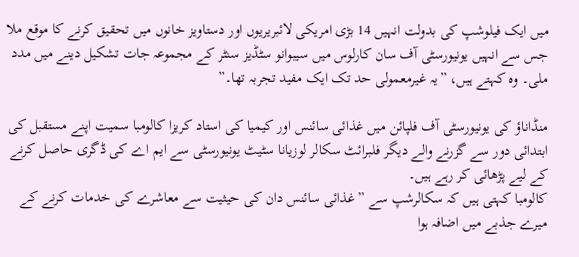میں ایک فیلوشپ کی بدولت انہیں 14 بڑی امریکی لائبریریوں اور دستاویز خانوں میں تحقیق کرنے کا موقع ملا جس سے انہیں یونیورسٹی آف سان کارلوس میں سیبوانو سٹڈیز سنٹر کے مجموعہ جات تشکیل دینے میں مدد ملی۔ وہ کہتے ہیں، ”یہ غیرمعمولی حد تک ایک مفید تجربہ تھا۔”

منڈاناؤ کی یونیورسٹی آف فلپائن میں غذائی سائنس اور کیمیا کی استاد کریزا کالومبا سمیت اپنے مستقبل کی ابتدائی دور سے گزرنے والے دیگر فلبرائٹ سکالر لوزیانا سٹیٹ یونیورسٹی سے ایم اے کی ڈگری حاصل کرنے کے لیے پڑھائی کر رہے ہیں۔
کالومبا کہتی ہیں کہ سکالرشپ سے ”غذائی سائنس دان کی حیثیت سے معاشرے کی خدمات کرنے کے میرے جذبے میں اضافہ ہوا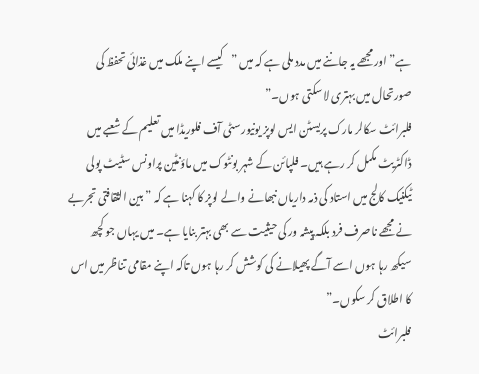ہے” اور مجھے یہ جاننے میں مدد ملی ہے کہ میں ”کیسے اپنے ملک میں غذائی تحفظ کی صورتحال میں بہتری لا سکتی ہوں۔”
فلبرائٹ سکالر مارک پریسٹن ایس لوپز یونیورسٹی آف فلوریڈا میں تعلیم کے شعبے میں ڈاکٹریٹ مکمل کر رہے ہیں۔ فلپائن کے شہر بونٹوک میں ماؤنٹین پراونس سٹیٹ پولی ٹیکنیک کالج میں استاد کی ذمہ داریاں نبھانے والے لوپز کا کہنا ہے کہ ”بین الثقافتی تجربے نے مجھے ناصرف فرد بلکہ پیشہ ور کی حیثیت سے بھی بہتر بنایا ہے۔ میں یہاں جو کچھ سیکھ رہا ہوں اسے آگے پھیلانے کی کوشش کر رہا ہوں تاکہ اپنے مقامی تناظر میں اس کا اطلاق کر سکوں۔”
فلبرائٹ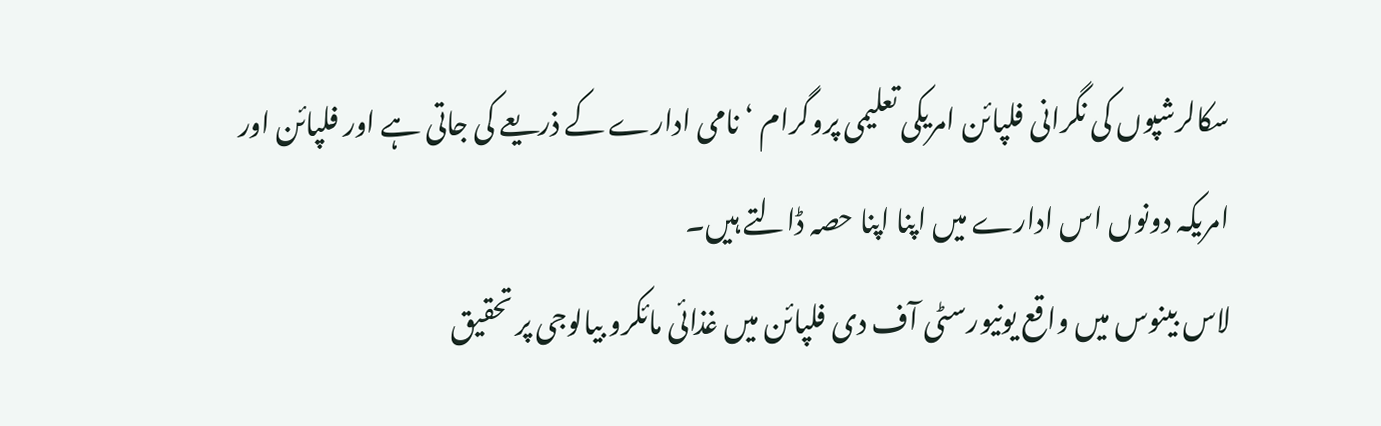سکالرشپوں کی نگرانی فلپائن امریکی تعلیمی پروگرام ‘ نامی ادارے کے ذریعے کی جاتی ہے اور فلپائن اور امریکہ دونوں اس ادارے میں اپنا اپنا حصہ ڈالتے ہیں۔
لاس بینوس میں واقع یونیورسٹی آف دی فلپائن میں غذائی مائکرو بیالوجی پر تحقیق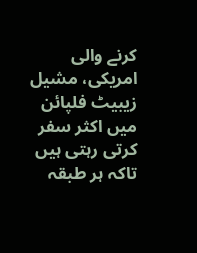کرنے والی امریکی، مشیل زیبیٹ فلپائن میں اکثر سفر کرتی رہتی ہیں تاکہ ہر طبقہ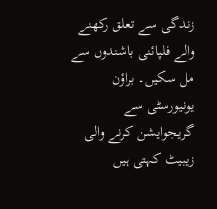زندگی سے تعلق رکھنے والے فلپائنی باشندوں سے مل سکیں۔ براؤن یونیورسٹی سے گریجوایشن کرنے والی زیبیٹ کہتی ہیں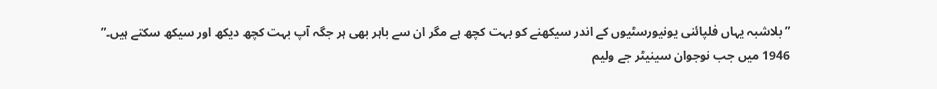”بلاشبہ یہاں فلپائنی یونیورسٹیوں کے اندر سیکھنے کو بہت کچھ ہے مگر ان سے باہر بھی ہر جگہ آپ بہت کچھ دیکھ اور سیکھ سکتے ہیں۔”
1946 میں جب نوجوان سینیٹر جے ولیم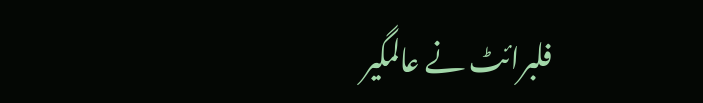فلبرائٹ نے عالمگیر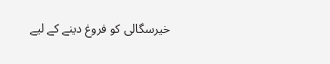خیرسگالی کو فروغ دینے کے لیے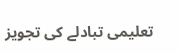تعلیمی تبادلے کی تجویز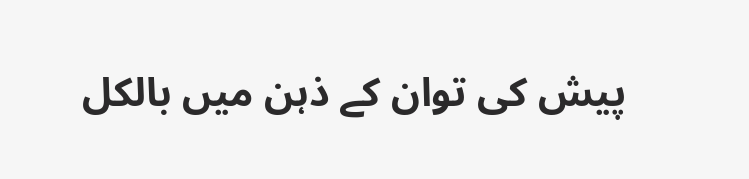پیش کی توان کے ذہن میں بالکل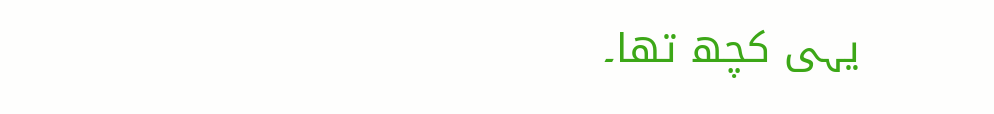یہی کچھ تھا۔